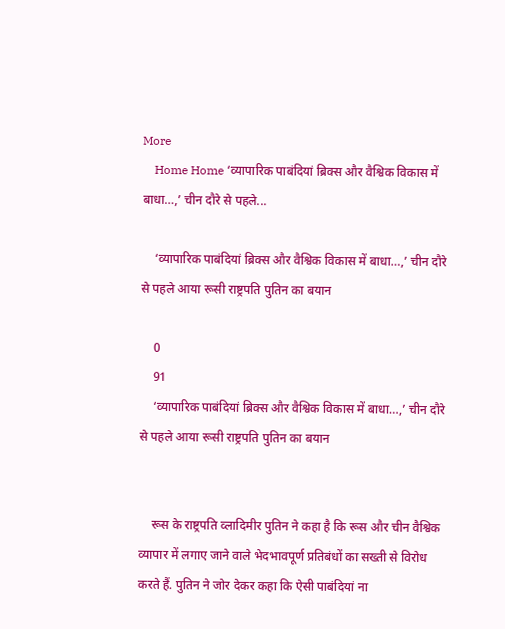More
    Home Home ‘व्यापारिक पाबंदियां ब्रिक्स और वैश्विक विकास में बाधा…,’ चीन दौरे से पहले...

    ‘व्यापारिक पाबंदियां ब्रिक्स और वैश्विक विकास में बाधा…,’ चीन दौरे से पहले आया रूसी राष्ट्रपति पुतिन का बयान

    0
    91
    ‘व्यापारिक पाबंदियां ब्रिक्स और वैश्विक विकास में बाधा…,’ चीन दौरे से पहले आया रूसी राष्ट्रपति पुतिन का बयान


    रूस के राष्ट्रपति व्लादिमीर पुतिन ने कहा है कि रूस और चीन वैश्विक व्यापार में लगाए जाने वाले भेदभावपूर्ण प्रतिबंधों का सख्ती से विरोध करते हैं. पुतिन ने जोर देकर कहा कि ऐसी पाबंदियां ना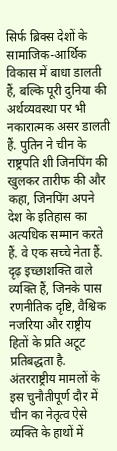सिर्फ ब्रिक्स देशों के सामाजिक-आर्थिक विकास में बाधा डालती हैं, बल्कि पूरी दुनिया की अर्थव्यवस्था पर भी नकारात्मक असर डालती हैं. पुतिन ने चीन के राष्ट्रपति शी जिनपिंग की खुलकर तारीफ की और कहा, जिनपिंग अपने देश के इतिहास का अत्यधिक सम्मान करते हैं. वे एक सच्चे नेता हैं. दृढ़ इच्छाशक्ति वाले व्यक्ति हैं, जिनके पास रणनीतिक दृष्टि, वैश्विक नजरिया और राष्ट्रीय हितों के प्रति अटूट प्रतिबद्धता है. अंतरराष्ट्रीय मामलों के इस चुनौतीपूर्ण दौर में चीन का नेतृत्व ऐसे व्यक्ति के हाथों में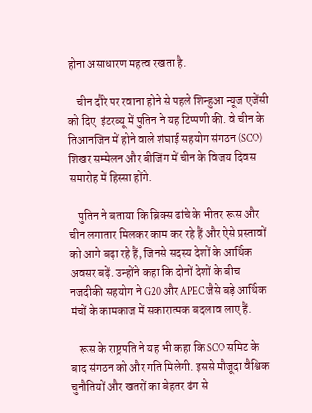होना असाधारण महत्व रखता है.

    चीन दौरे पर रवाना होने से पहले शिन्हुआ न्यूज एजेंसी को दिए  इंटरव्यू में पुतिन ने यह टिप्पणी की. वे चीन के तिआनजिन में होने वाले शंघाई सहयोग संगठन (SCO) शिखर सम्मेलन और बीजिंग में चीन के विजय दिवस समारोह में हिस्सा होंगे.

    पुतिन ने बताया कि ब्रिक्स ढांचे के भीतर रूस और चीन लगातार मिलकर काम कर रहे हैं और ऐसे प्रस्तावों को आगे बढ़ा रहे हैं, जिनसे सदस्य देशों के आर्थिक अवसर बढ़ें. उन्होंने कहा कि दोनों देशों के बीच नजदीकी सहयोग ने G20 और APEC जैसे बड़े आर्थिक मंचों के कामकाज में सकारात्मक बदलाव लाए हैं.

    रूस के राष्ट्रपति ने यह भी कहा कि SCO समिट के बाद संगठन को और गति मिलेगी. इससे मौजूदा वैश्विक चुनौतियों और खतरों का बेहतर ढंग से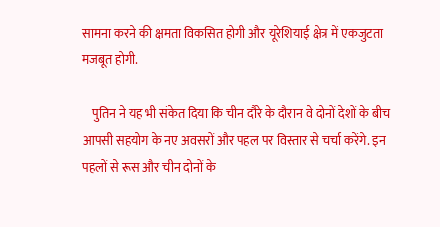सामना करने की क्षमता विकसित होगी और यूरेशियाई क्षेत्र में एकजुटता मजबूत होगी.

    पुतिन ने यह भी संकेत दिया कि चीन दौरे के दौरान वे दोनों देशों के बीच आपसी सहयोग के नए अवसरों और पहल पर विस्तार से चर्चा करेंगे. इन पहलों से रूस और चीन दोनों के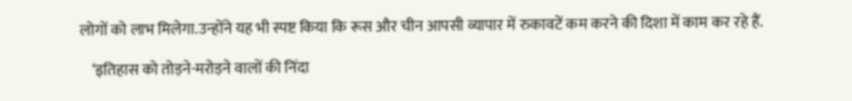लोगों को लाभ मिलेगा.उन्होंने यह भी स्पष्ट किया कि रूस और चीन आपसी व्यापार में रुकावटें कम करने की दिशा में काम कर रहे हैं.

    ‘इतिहास को तोड़ने-मरोड़ने वालों की निंदा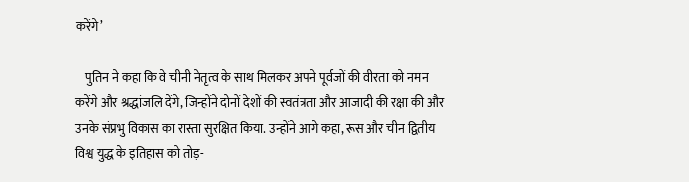करेंगे’

    पुतिन ने कहा कि वे चीनी नेतृत्व के साथ मिलकर अपने पूर्वजों की वीरता को नमन करेंगे और श्रद्धांजलि देंगे, जिन्होंने दोनों देशों की स्वतंत्रता और आजादी की रक्षा की और उनके संप्रभु विकास का रास्ता सुरक्षित किया. उन्होंने आगे कहा, रूस और चीन द्वितीय विश्व युद्ध के इतिहास को तोड़-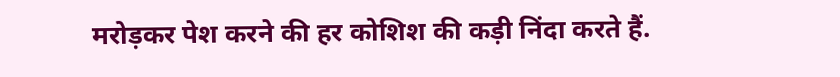मरोड़कर पेश करने की हर कोशिश की कड़ी निंदा करते हैं.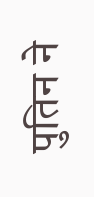पुतिन ने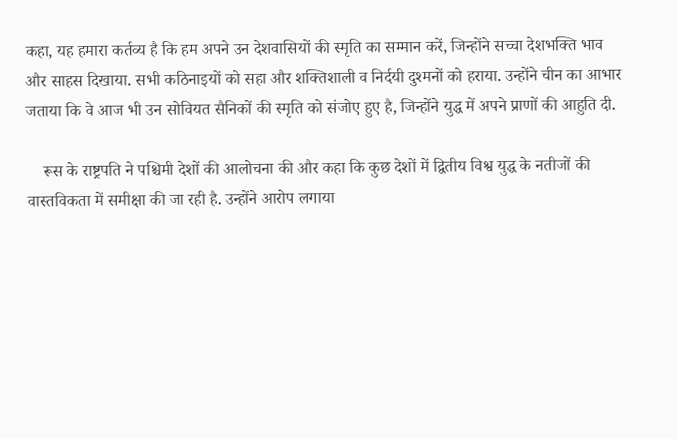कहा, यह हमारा कर्तव्य है कि हम अपने उन देशवासियों की स्मृति का सम्मान करें, जिन्होंने सच्चा देशभक्ति भाव और साहस दिखाया. सभी कठिनाइयों को सहा और शक्तिशाली व निर्दयी दुश्मनों को हराया. उन्होंने चीन का आभार जताया कि वे आज भी उन सोवियत सैनिकों की स्मृति को संजोए हुए है, जिन्होंने युद्ध में अपने प्राणों की आहुति दी.

    रूस के राष्ट्रपति ने पश्चिमी देशों की आलोचना की और कहा कि कुछ देशों में द्वितीय विश्व युद्ध के नतीजों की वास्तविकता में समीक्षा की जा रही है. उन्होंने आरोप लगाया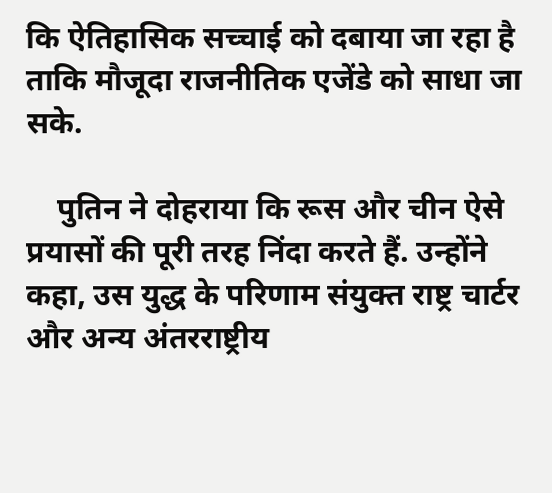कि ऐतिहासिक सच्चाई को दबाया जा रहा है ताकि मौजूदा राजनीतिक एजेंडे को साधा जा सके.

    पुतिन ने दोहराया कि रूस और चीन ऐसे प्रयासों की पूरी तरह निंदा करते हैं. उन्होंने कहा, उस युद्ध के परिणाम संयुक्त राष्ट्र चार्टर और अन्य अंतरराष्ट्रीय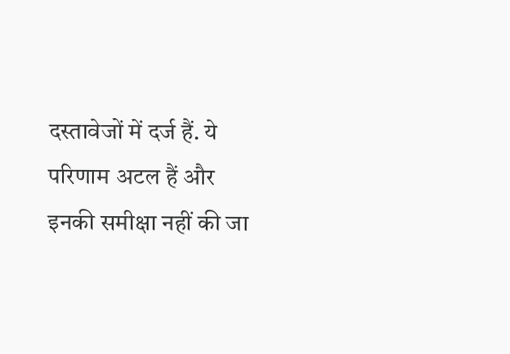दस्तावेजों में दर्ज हैं. ये परिणाम अटल हैं और इनकी समीक्षा नहीं की जा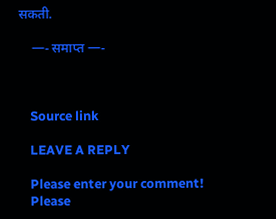सकती.

    —- समाप्त —-



    Source link

    LEAVE A REPLY

    Please enter your comment!
    Please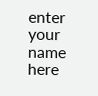enter your name here